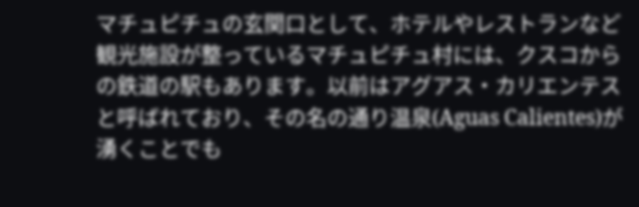マチュピチュの玄関口として、ホテルやレストランなど観光施設が整っているマチュピチュ村には、クスコからの鉄道の駅もあります。以前はアグアス・カリエンテスと呼ばれており、その名の通り温泉(Aguas Calientes)が湧くことでも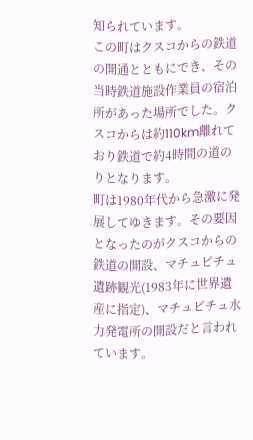知られています。
この町はクスコからの鉄道の開通とともにでき、その当時鉄道施設作業員の宿泊所があった場所でした。クスコからは約110km離れており鉄道で約4時間の道のりとなります。
町は1980年代から急激に発展してゆきます。その要因となったのがクスコからの鉄道の開設、マチュピチュ遺跡観光(1983年に世界遺産に指定)、マチュピチュ水力発電所の開設だと言われています。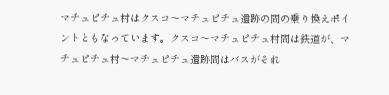マチュピチュ村はクスコ〜マチュピチュ遺跡の間の乗り換えポイントともなっています。クスコ〜マチュピチュ村間は鉄道が、マチュピチュ村〜マチュピチュ遺跡間はバスがそれ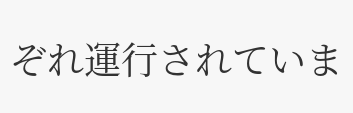ぞれ運行されていま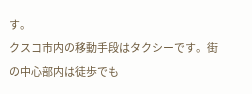す。
クスコ市内の移動手段はタクシーです。街の中心部内は徒歩でも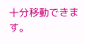十分移動できます。